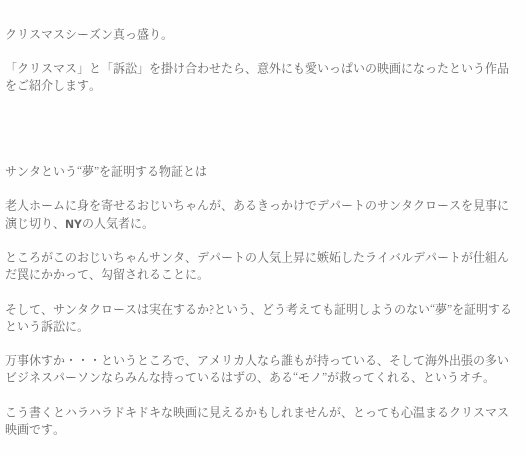クリスマスシーズン真っ盛り。

「クリスマス」と「訴訟」を掛け合わせたら、意外にも愛いっぱいの映画になったという作品をご紹介します。




サンタという“夢”を証明する物証とは

老人ホームに身を寄せるおじいちゃんが、あるきっかけでデパートのサンタクロースを見事に演じ切り、NYの人気者に。

ところがこのおじいちゃんサンタ、デパートの人気上昇に嫉妬したライバルデパートが仕組んだ罠にかかって、勾留されることに。

そして、サンタクロースは実在するか?という、どう考えても証明しようのない“夢”を証明するという訴訟に。

万事休すか・・・というところで、アメリカ人なら誰もが持っている、そして海外出張の多いビジネスパーソンならみんな持っているはずの、ある“モノ”が救ってくれる、というオチ。

こう書くとハラハラドキドキな映画に見えるかもしれませんが、とっても心温まるクリスマス映画です。